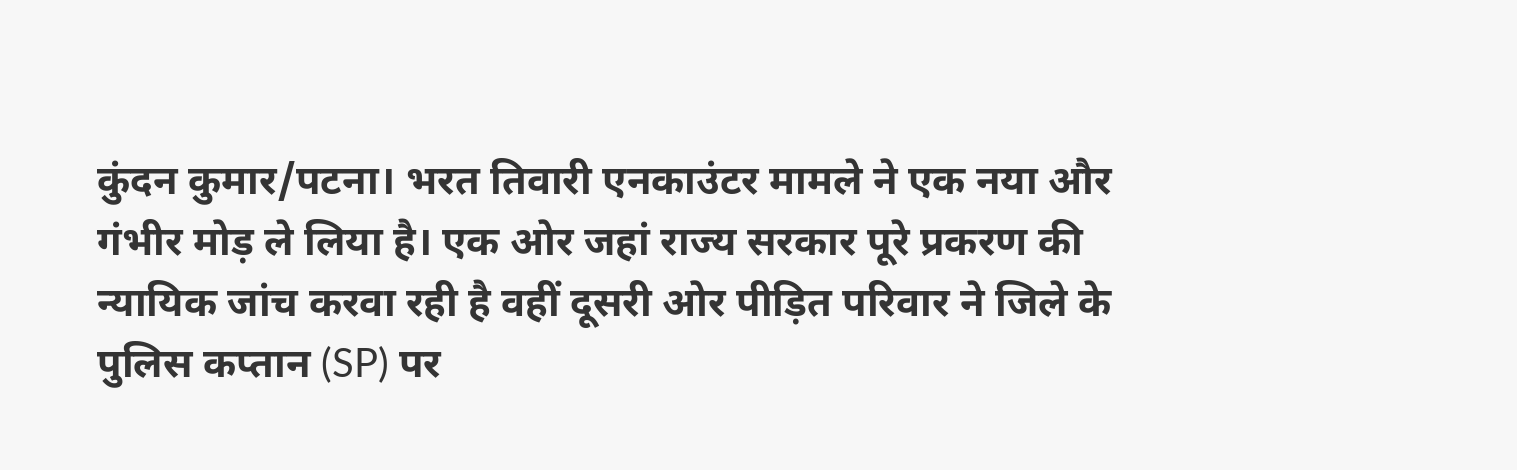कुंदन कुमार/पटना। भरत तिवारी एनकाउंटर मामले ने एक नया और गंभीर मोड़ ले लिया है। एक ओर जहां राज्य सरकार पूरे प्रकरण की न्यायिक जांच करवा रही है वहीं दूसरी ओर पीड़ित परिवार ने जिले के पुलिस कप्तान (SP) पर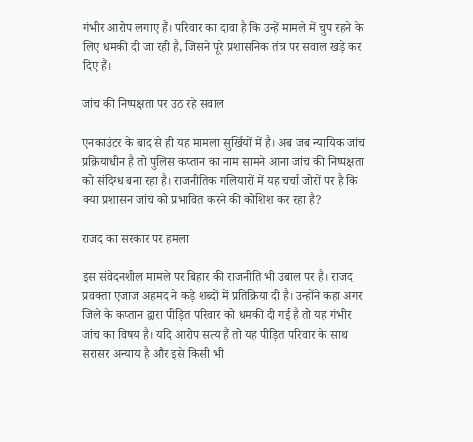गंभीर आरोप लगाए हैं। परिवार का दावा है कि उन्हें मामले में चुप रहने के लिए धमकी दी जा रही है, जिसने पूरे प्रशासनिक तंत्र पर सवाल खड़े कर दिए हैं।

जांच की निष्पक्षता पर उठ रहे सवाल

एनकाउंटर के बाद से ही यह मामला सुर्खियों में है। अब जब न्यायिक जांच प्रक्रियाधीन है तो पुलिस कप्तान का नाम सामने आना जांच की निष्पक्षता को संदिग्ध बना रहा है। राजनीतिक गलियारों में यह चर्चा जोरों पर है कि क्या प्रशासन जांच को प्रभावित करने की कोशिश कर रहा है?

राजद का सरकार पर हमला

इस संवेदनशील मामले पर बिहार की राजनीति भी उबाल पर है। राजद प्रवक्ता एजाज अहमद ने कड़े शब्दों में प्रतिक्रिया दी है। उन्होंने कहा अगर जिले के कप्तान द्वारा पीड़ित परिवार को धमकी दी गई है तो यह गंभीर जांच का विषय है। यदि आरोप सत्य हैं तो यह पीड़ित परिवार के साथ सरासर अन्याय है और इसे किसी भी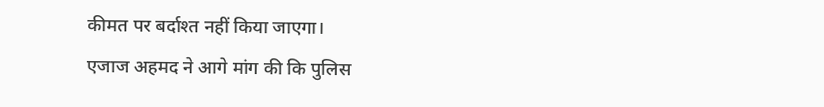कीमत पर बर्दाश्त नहीं किया जाएगा।
एजाज अहमद ने आगे मांग की कि पुलिस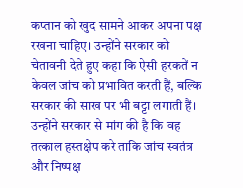कप्तान को खुद सामने आकर अपना पक्ष रखना चाहिए। उन्होंने सरकार को चेतावनी देते हुए कहा कि ऐसी हरकतें न केवल जांच को प्रभावित करती हैं, बल्कि सरकार की साख पर भी बट्टा लगाती हैं। उन्होंने सरकार से मांग की है कि वह तत्काल हस्तक्षेप करे ताकि जांच स्वतंत्र और निष्पक्ष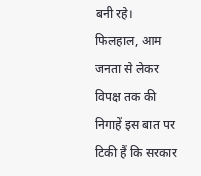बनी रहे।
फिलहाल, आम जनता से लेकर विपक्ष तक की निगाहें इस बात पर टिकी हैं कि सरकार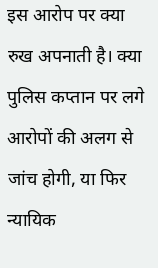इस आरोप पर क्या रुख अपनाती है। क्या पुलिस कप्तान पर लगे आरोपों की अलग से जांच होगी, या फिर न्यायिक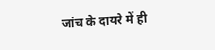जांच के दायरे में ही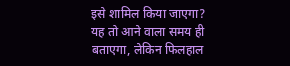इसे शामिल किया जाएगा? यह तो आने वाला समय ही बताएगा, लेकिन फिलहाल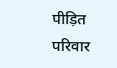पीड़ित परिवार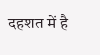दहशत में है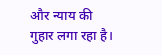और न्याय की गुहार लगा रहा है।